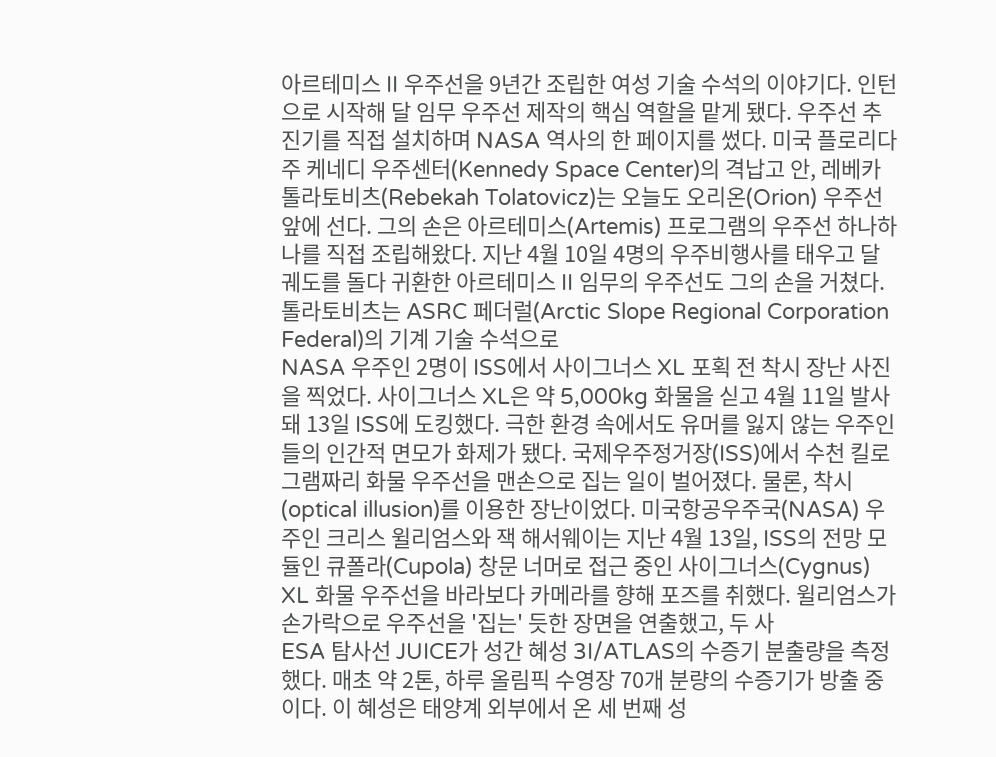아르테미스 II 우주선을 9년간 조립한 여성 기술 수석의 이야기다. 인턴으로 시작해 달 임무 우주선 제작의 핵심 역할을 맡게 됐다. 우주선 추진기를 직접 설치하며 NASA 역사의 한 페이지를 썼다. 미국 플로리다주 케네디 우주센터(Kennedy Space Center)의 격납고 안, 레베카 톨라토비츠(Rebekah Tolatovicz)는 오늘도 오리온(Orion) 우주선 앞에 선다. 그의 손은 아르테미스(Artemis) 프로그램의 우주선 하나하나를 직접 조립해왔다. 지난 4월 10일 4명의 우주비행사를 태우고 달 궤도를 돌다 귀환한 아르테미스 II 임무의 우주선도 그의 손을 거쳤다. 톨라토비츠는 ASRC 페더럴(Arctic Slope Regional Corporation Federal)의 기계 기술 수석으로
NASA 우주인 2명이 ISS에서 사이그너스 XL 포획 전 착시 장난 사진을 찍었다. 사이그너스 XL은 약 5,000kg 화물을 싣고 4월 11일 발사돼 13일 ISS에 도킹했다. 극한 환경 속에서도 유머를 잃지 않는 우주인들의 인간적 면모가 화제가 됐다. 국제우주정거장(ISS)에서 수천 킬로그램짜리 화물 우주선을 맨손으로 집는 일이 벌어졌다. 물론, 착시(optical illusion)를 이용한 장난이었다. 미국항공우주국(NASA) 우주인 크리스 윌리엄스와 잭 해서웨이는 지난 4월 13일, ISS의 전망 모듈인 큐폴라(Cupola) 창문 너머로 접근 중인 사이그너스(Cygnus) XL 화물 우주선을 바라보다 카메라를 향해 포즈를 취했다. 윌리엄스가 손가락으로 우주선을 '집는' 듯한 장면을 연출했고, 두 사
ESA 탐사선 JUICE가 성간 혜성 3I/ATLAS의 수증기 분출량을 측정했다. 매초 약 2톤, 하루 올림픽 수영장 70개 분량의 수증기가 방출 중이다. 이 혜성은 태양계 외부에서 온 세 번째 성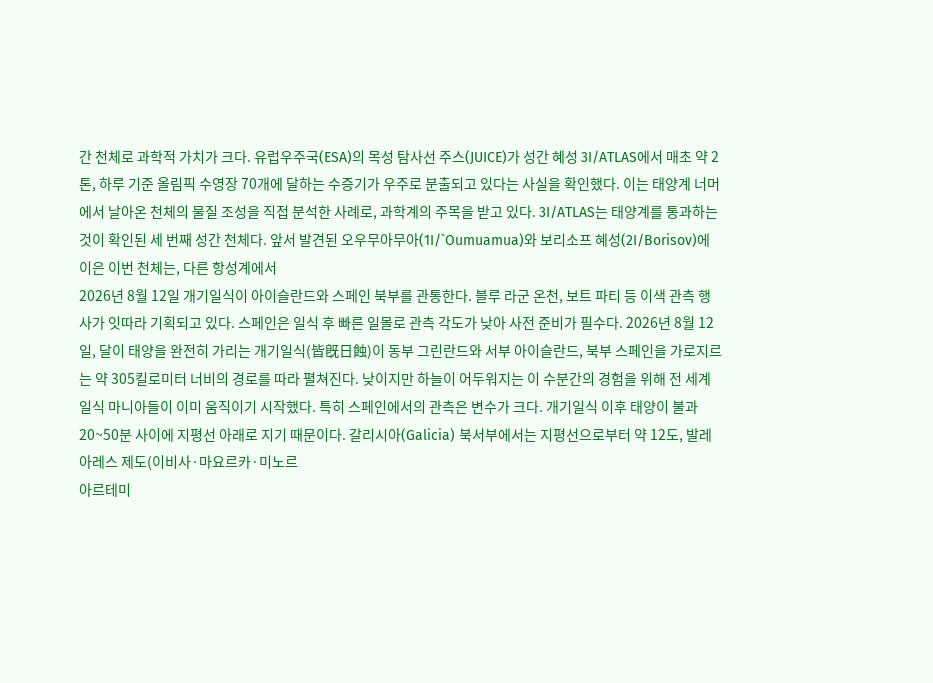간 천체로 과학적 가치가 크다. 유럽우주국(ESA)의 목성 탐사선 주스(JUICE)가 성간 혜성 3I/ATLAS에서 매초 약 2톤, 하루 기준 올림픽 수영장 70개에 달하는 수증기가 우주로 분출되고 있다는 사실을 확인했다. 이는 태양계 너머에서 날아온 천체의 물질 조성을 직접 분석한 사례로, 과학계의 주목을 받고 있다. 3I/ATLAS는 태양계를 통과하는 것이 확인된 세 번째 성간 천체다. 앞서 발견된 오우무아무아(1I/`Oumuamua)와 보리소프 혜성(2I/Borisov)에 이은 이번 천체는, 다른 항성계에서
2026년 8월 12일 개기일식이 아이슬란드와 스페인 북부를 관통한다. 블루 라군 온천, 보트 파티 등 이색 관측 행사가 잇따라 기획되고 있다. 스페인은 일식 후 빠른 일몰로 관측 각도가 낮아 사전 준비가 필수다. 2026년 8월 12일, 달이 태양을 완전히 가리는 개기일식(皆旣日蝕)이 동부 그린란드와 서부 아이슬란드, 북부 스페인을 가로지르는 약 305킬로미터 너비의 경로를 따라 펼쳐진다. 낮이지만 하늘이 어두워지는 이 수분간의 경험을 위해 전 세계 일식 마니아들이 이미 움직이기 시작했다. 특히 스페인에서의 관측은 변수가 크다. 개기일식 이후 태양이 불과 20~50분 사이에 지평선 아래로 지기 때문이다. 갈리시아(Galicia) 북서부에서는 지평선으로부터 약 12도, 발레아레스 제도(이비사·마요르카·미노르
아르테미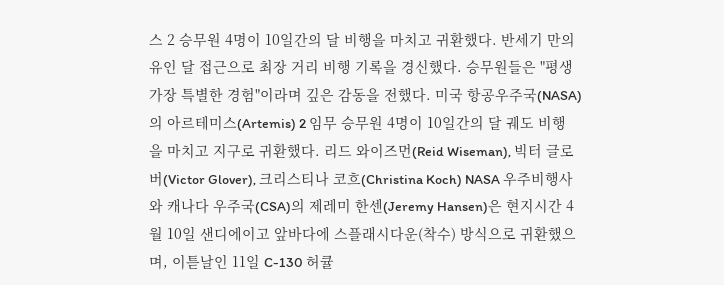스 2 승무원 4명이 10일간의 달 비행을 마치고 귀환했다. 반세기 만의 유인 달 접근으로 최장 거리 비행 기록을 경신했다. 승무원들은 "평생 가장 특별한 경험"이라며 깊은 감동을 전했다. 미국 항공우주국(NASA)의 아르테미스(Artemis) 2 임무 승무원 4명이 10일간의 달 궤도 비행을 마치고 지구로 귀환했다. 리드 와이즈먼(Reid Wiseman), 빅터 글로버(Victor Glover), 크리스티나 코흐(Christina Koch) NASA 우주비행사와 캐나다 우주국(CSA)의 제레미 한센(Jeremy Hansen)은 현지시간 4월 10일 샌디에이고 앞바다에 스플래시다운(착수) 방식으로 귀환했으며, 이튿날인 11일 C-130 허큘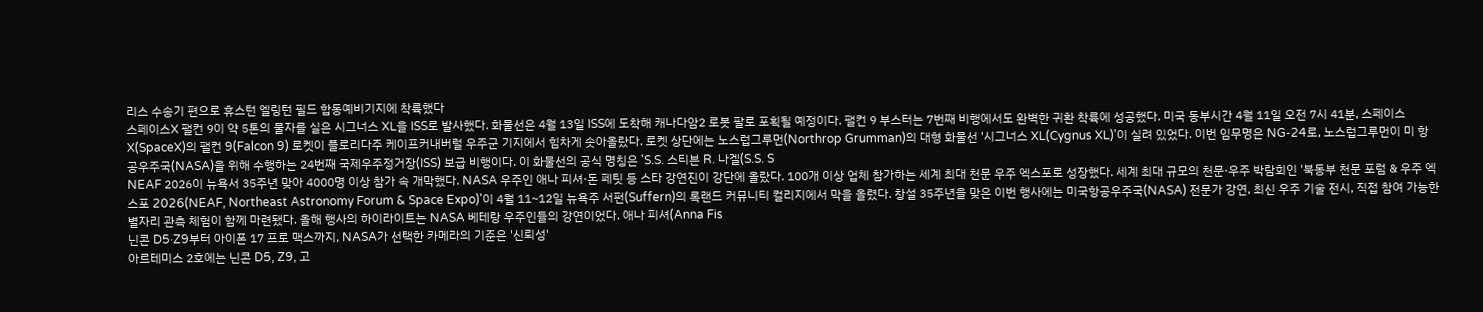리스 수송기 편으로 휴스턴 엘링턴 필드 합동예비기지에 착륙했다
스페이스X 팰컨 9이 약 5톤의 물자를 실은 시그너스 XL을 ISS로 발사했다. 화물선은 4월 13일 ISS에 도착해 캐나다암2 로봇 팔로 포획될 예정이다. 팰컨 9 부스터는 7번째 비행에서도 완벽한 귀환 착륙에 성공했다. 미국 동부시간 4월 11일 오전 7시 41분, 스페이스X(SpaceX)의 팰컨 9(Falcon 9) 로켓이 플로리다주 케이프커내버럴 우주군 기지에서 힘차게 솟아올랐다. 로켓 상단에는 노스럽그루먼(Northrop Grumman)의 대형 화물선 '시그너스 XL(Cygnus XL)'이 실려 있었다. 이번 임무명은 NG-24로, 노스럽그루먼이 미 항공우주국(NASA)을 위해 수행하는 24번째 국제우주정거장(ISS) 보급 비행이다. 이 화물선의 공식 명칭은 'S.S. 스티븐 R. 나겔(S.S. S
NEAF 2026이 뉴욕서 35주년 맞아 4000명 이상 참가 속 개막했다. NASA 우주인 애나 피셔·돈 페팃 등 스타 강연진이 강단에 올랐다. 100개 이상 업체 참가하는 세계 최대 천문 우주 엑스포로 성장했다. 세계 최대 규모의 천문·우주 박람회인 '북동부 천문 포럼 & 우주 엑스포 2026(NEAF, Northeast Astronomy Forum & Space Expo)'이 4월 11~12일 뉴욕주 서펀(Suffern)의 록랜드 커뮤니티 컬리지에서 막을 올렸다. 창설 35주년을 맞은 이번 행사에는 미국항공우주국(NASA) 전문가 강연, 최신 우주 기술 전시, 직접 참여 가능한 별자리 관측 체험이 함께 마련됐다. 올해 행사의 하이라이트는 NASA 베테랑 우주인들의 강연이었다. 애나 피셔(Anna Fis
닌콘 D5·Z9부터 아이폰 17 프로 맥스까지, NASA가 선택한 카메라의 기준은 '신뢰성'
아르테미스 2호에는 닌콘 D5, Z9, 고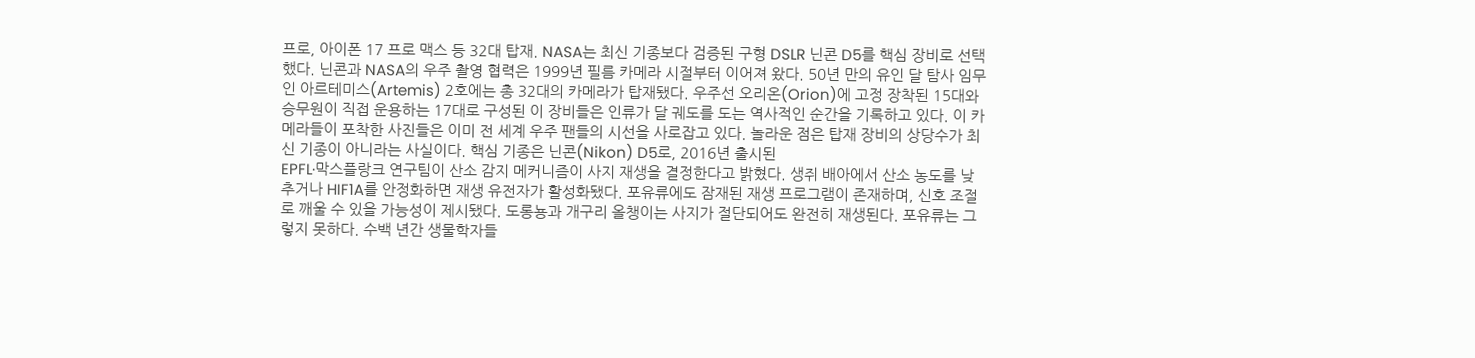프로, 아이폰 17 프로 맥스 등 32대 탑재. NASA는 최신 기종보다 검증된 구형 DSLR 닌콘 D5를 핵심 장비로 선택했다. 닌콘과 NASA의 우주 촬영 협력은 1999년 필름 카메라 시절부터 이어져 왔다. 50년 만의 유인 달 탐사 임무인 아르테미스(Artemis) 2호에는 총 32대의 카메라가 탑재됐다. 우주선 오리온(Orion)에 고정 장착된 15대와 승무원이 직접 운용하는 17대로 구성된 이 장비들은 인류가 달 궤도를 도는 역사적인 순간을 기록하고 있다. 이 카메라들이 포착한 사진들은 이미 전 세계 우주 팬들의 시선을 사로잡고 있다. 놀라운 점은 탑재 장비의 상당수가 최신 기종이 아니라는 사실이다. 핵심 기종은 닌콘(Nikon) D5로, 2016년 출시된
EPFL·막스플랑크 연구팀이 산소 감지 메커니즘이 사지 재생을 결정한다고 밝혔다. 생쥐 배아에서 산소 농도를 낮추거나 HIF1A를 안정화하면 재생 유전자가 활성화됐다. 포유류에도 잠재된 재생 프로그램이 존재하며, 신호 조절로 깨울 수 있을 가능성이 제시됐다. 도롱뇽과 개구리 올챙이는 사지가 절단되어도 완전히 재생된다. 포유류는 그렇지 못하다. 수백 년간 생물학자들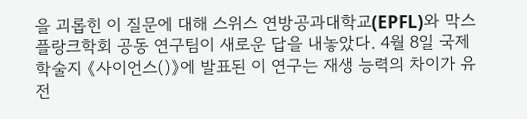을 괴롭힌 이 질문에 대해 스위스 연방공과대학교(EPFL)와 막스플랑크학회 공동 연구팀이 새로운 답을 내놓았다. 4월 8일 국제 학술지 《사이언스()》에 발표된 이 연구는 재생 능력의 차이가 유전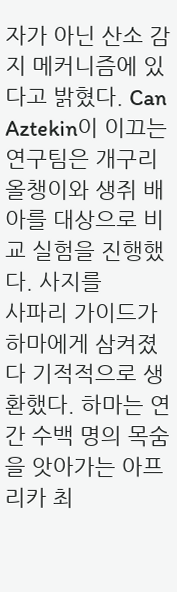자가 아닌 산소 감지 메커니즘에 있다고 밝혔다. Can Aztekin이 이끄는 연구팀은 개구리 올챙이와 생쥐 배아를 대상으로 비교 실험을 진행했다. 사지를
사파리 가이드가 하마에게 삼켜졌다 기적적으로 생환했다. 하마는 연간 수백 명의 목숨을 앗아가는 아프리카 최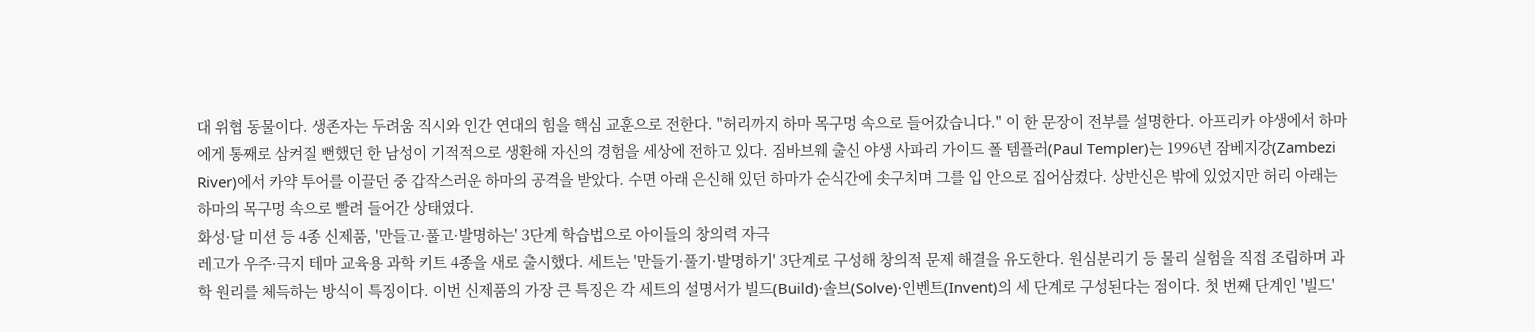대 위협 동물이다. 생존자는 두려움 직시와 인간 연대의 힘을 핵심 교훈으로 전한다. "허리까지 하마 목구멍 속으로 들어갔습니다." 이 한 문장이 전부를 설명한다. 아프리카 야생에서 하마에게 통째로 삼켜질 뻔했던 한 남성이 기적적으로 생환해 자신의 경험을 세상에 전하고 있다. 짐바브웨 출신 야생 사파리 가이드 폴 템플러(Paul Templer)는 1996년 잠베지강(Zambezi River)에서 카약 투어를 이끌던 중 갑작스러운 하마의 공격을 받았다. 수면 아래 은신해 있던 하마가 순식간에 솟구치며 그를 입 안으로 집어삼켰다. 상반신은 밖에 있었지만 허리 아래는 하마의 목구멍 속으로 빨려 들어간 상태였다.
화성·달 미션 등 4종 신제품, '만들고·풀고·발명하는' 3단계 학습법으로 아이들의 창의력 자극
레고가 우주·극지 테마 교육용 과학 키트 4종을 새로 출시했다. 세트는 '만들기·풀기·발명하기' 3단계로 구성해 창의적 문제 해결을 유도한다. 원심분리기 등 물리 실험을 직접 조립하며 과학 원리를 체득하는 방식이 특징이다. 이번 신제품의 가장 큰 특징은 각 세트의 설명서가 빌드(Build)·솔브(Solve)·인벤트(Invent)의 세 단계로 구성된다는 점이다. 첫 번째 단계인 '빌드'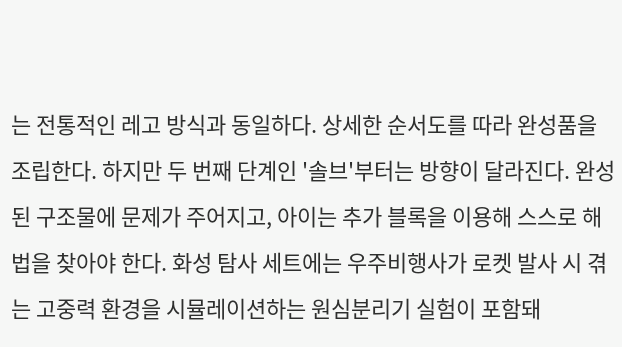는 전통적인 레고 방식과 동일하다. 상세한 순서도를 따라 완성품을 조립한다. 하지만 두 번째 단계인 '솔브'부터는 방향이 달라진다. 완성된 구조물에 문제가 주어지고, 아이는 추가 블록을 이용해 스스로 해법을 찾아야 한다. 화성 탐사 세트에는 우주비행사가 로켓 발사 시 겪는 고중력 환경을 시뮬레이션하는 원심분리기 실험이 포함돼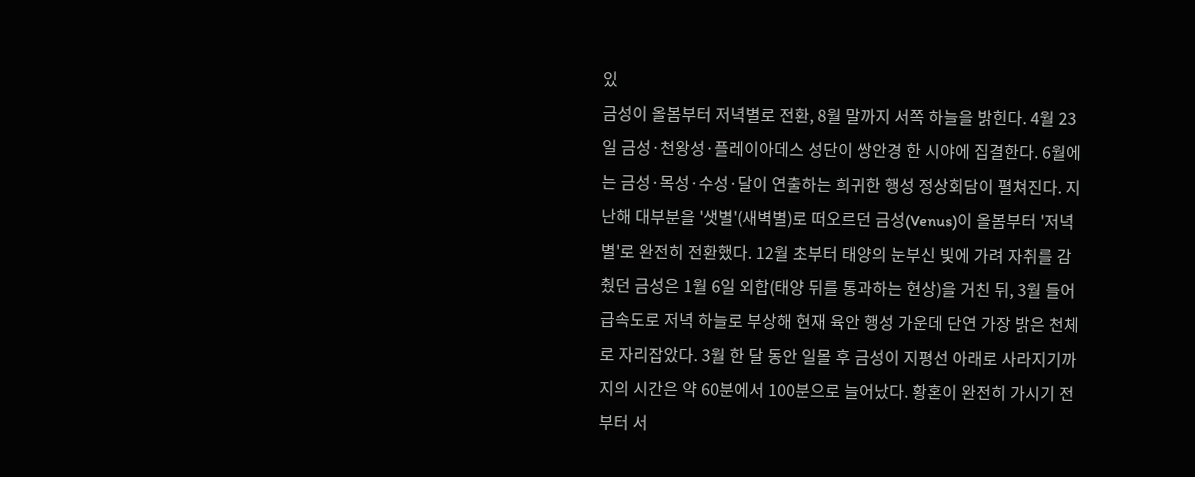있
금성이 올봄부터 저녁별로 전환, 8월 말까지 서쪽 하늘을 밝힌다. 4월 23일 금성·천왕성·플레이아데스 성단이 쌍안경 한 시야에 집결한다. 6월에는 금성·목성·수성·달이 연출하는 희귀한 행성 정상회담이 펼쳐진다. 지난해 대부분을 '샛별'(새벽별)로 떠오르던 금성(Venus)이 올봄부터 '저녁별'로 완전히 전환했다. 12월 초부터 태양의 눈부신 빛에 가려 자취를 감췄던 금성은 1월 6일 외합(태양 뒤를 통과하는 현상)을 거친 뒤, 3월 들어 급속도로 저녁 하늘로 부상해 현재 육안 행성 가운데 단연 가장 밝은 천체로 자리잡았다. 3월 한 달 동안 일몰 후 금성이 지평선 아래로 사라지기까지의 시간은 약 60분에서 100분으로 늘어났다. 황혼이 완전히 가시기 전부터 서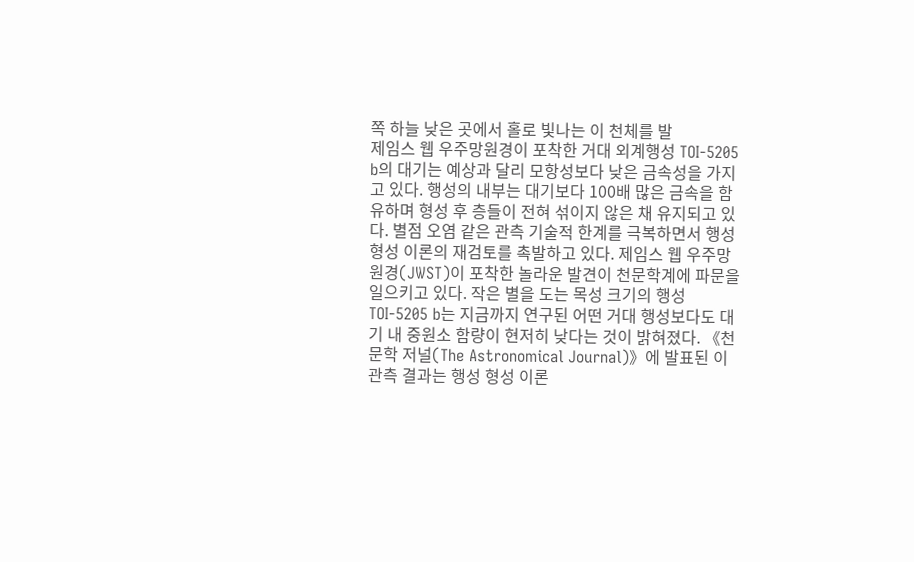쪽 하늘 낮은 곳에서 홀로 빛나는 이 천체를 발
제임스 웹 우주망원경이 포착한 거대 외계행성 TOI-5205 b의 대기는 예상과 달리 모항성보다 낮은 금속성을 가지고 있다. 행성의 내부는 대기보다 100배 많은 금속을 함유하며 형성 후 층들이 전혀 섞이지 않은 채 유지되고 있다. 별점 오염 같은 관측 기술적 한계를 극복하면서 행성 형성 이론의 재검토를 촉발하고 있다. 제임스 웹 우주망원경(JWST)이 포착한 놀라운 발견이 천문학계에 파문을 일으키고 있다. 작은 별을 도는 목성 크기의 행성 TOI-5205 b는 지금까지 연구된 어떤 거대 행성보다도 대기 내 중원소 함량이 현저히 낮다는 것이 밝혀졌다. 《천문학 저널(The Astronomical Journal)》에 발표된 이 관측 결과는 행성 형성 이론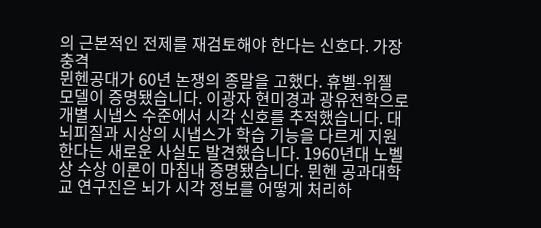의 근본적인 전제를 재검토해야 한다는 신호다. 가장 충격
뮌헨공대가 60년 논쟁의 종말을 고했다. 휴벨-위젤 모델이 증명됐습니다. 이광자 현미경과 광유전학으로 개별 시냅스 수준에서 시각 신호를 추적했습니다. 대뇌피질과 시상의 시냅스가 학습 기능을 다르게 지원한다는 새로운 사실도 발견했습니다. 1960년대 노벨상 수상 이론이 마침내 증명됐습니다. 뮌헨 공과대학교 연구진은 뇌가 시각 정보를 어떻게 처리하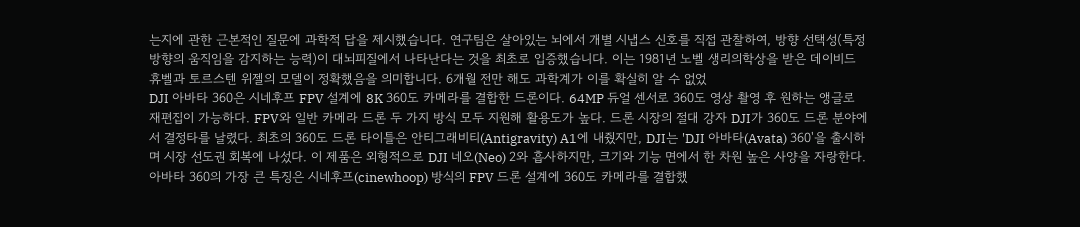는지에 관한 근본적인 질문에 과학적 답을 제시했습니다. 연구팀은 살아있는 뇌에서 개별 시냅스 신호를 직접 관찰하여, 방향 선택성(특정 방향의 움직임을 감지하는 능력)이 대뇌피질에서 나타난다는 것을 최초로 입증했습니다. 이는 1981년 노벨 생리의학상을 받은 데이비드 휴벨과 토르스텐 위젤의 모델이 정확했음을 의미합니다. 6개월 전만 해도 과학계가 이를 확실히 알 수 없었
DJI 아바타 360은 시네후프 FPV 설계에 8K 360도 카메라를 결합한 드론이다. 64MP 듀얼 센서로 360도 영상 촬영 후 원하는 앵글로 재편집이 가능하다. FPV와 일반 카메라 드론 두 가지 방식 모두 지원해 활용도가 높다. 드론 시장의 절대 강자 DJI가 360도 드론 분야에서 결정타를 날렸다. 최초의 360도 드론 타이틀은 안티그래비티(Antigravity) A1에 내줬지만, DJI는 'DJI 아바타(Avata) 360'을 출시하며 시장 선도권 회복에 나섰다. 이 제품은 외형적으로 DJI 네오(Neo) 2와 흡사하지만, 크기와 기능 면에서 한 차원 높은 사양을 자랑한다. 아바타 360의 가장 큰 특징은 시네후프(cinewhoop) 방식의 FPV 드론 설계에 360도 카메라를 결합했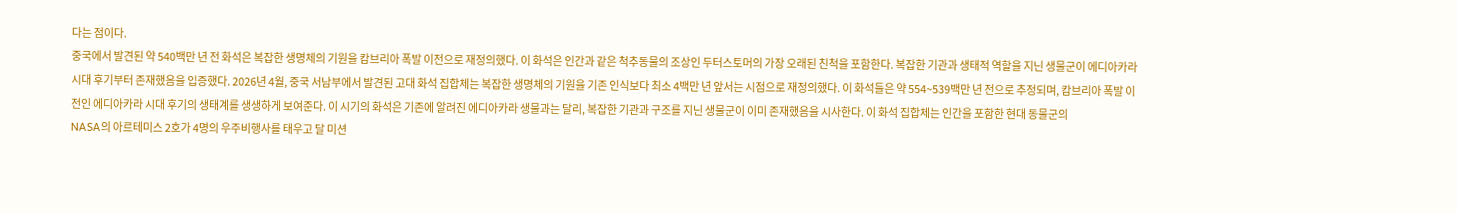다는 점이다.
중국에서 발견된 약 540백만 년 전 화석은 복잡한 생명체의 기원을 캄브리아 폭발 이전으로 재정의했다. 이 화석은 인간과 같은 척추동물의 조상인 두터스토머의 가장 오래된 친척을 포함한다. 복잡한 기관과 생태적 역할을 지닌 생물군이 에디아카라 시대 후기부터 존재했음을 입증했다. 2026년 4월, 중국 서남부에서 발견된 고대 화석 집합체는 복잡한 생명체의 기원을 기존 인식보다 최소 4백만 년 앞서는 시점으로 재정의했다. 이 화석들은 약 554~539백만 년 전으로 추정되며, 캄브리아 폭발 이전인 에디아카라 시대 후기의 생태계를 생생하게 보여준다. 이 시기의 화석은 기존에 알려진 에디아카라 생물과는 달리, 복잡한 기관과 구조를 지닌 생물군이 이미 존재했음을 시사한다. 이 화석 집합체는 인간을 포함한 현대 동물군의
NASA의 아르테미스 2호가 4명의 우주비행사를 태우고 달 미션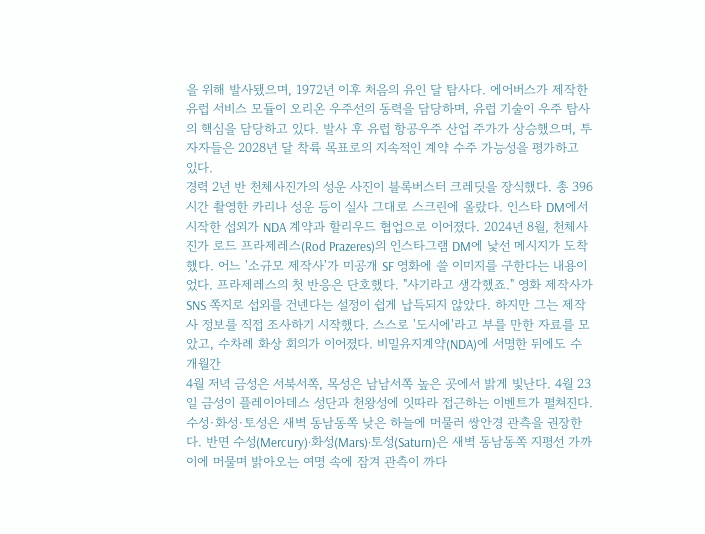을 위해 발사됐으며, 1972년 이후 처음의 유인 달 탐사다. 에어버스가 제작한 유럽 서비스 모듈이 오리온 우주선의 동력을 담당하며, 유럽 기술이 우주 탐사의 핵심을 담당하고 있다. 발사 후 유럽 항공우주 산업 주가가 상승했으며, 투자자들은 2028년 달 착륙 목표로의 지속적인 계약 수주 가능성을 평가하고 있다.
경력 2년 반 천체사진가의 성운 사진이 블록버스터 크레딧을 장식했다. 총 396시간 촬영한 카리나 성운 등이 실사 그대로 스크린에 올랐다. 인스타 DM에서 시작한 섭외가 NDA 계약과 할리우드 협업으로 이어졌다. 2024년 8월, 천체사진가 로드 프라제레스(Rod Prazeres)의 인스타그램 DM에 낯선 메시지가 도착했다. 어느 '소규모 제작사'가 미공개 SF 영화에 쓸 이미지를 구한다는 내용이었다. 프라제레스의 첫 반응은 단호했다. "사기라고 생각했죠." 영화 제작사가 SNS 쪽지로 섭외를 건넨다는 설정이 쉽게 납득되지 않았다. 하지만 그는 제작사 정보를 직접 조사하기 시작했다. 스스로 '도시에'라고 부를 만한 자료를 모았고, 수차례 화상 회의가 이어졌다. 비밀유지계약(NDA)에 서명한 뒤에도 수개월간
4월 저녁 금성은 서북서쪽, 목성은 남남서쪽 높은 곳에서 밝게 빛난다. 4월 23일 금성이 플레이아데스 성단과 천왕성에 잇따라 접근하는 이벤트가 펼쳐진다. 수성·화성·토성은 새벽 동남동쪽 낮은 하늘에 머물러 쌍안경 관측을 권장한다. 반면 수성(Mercury)·화성(Mars)·토성(Saturn)은 새벽 동남동쪽 지평선 가까이에 머물며 밝아오는 여명 속에 잠겨 관측이 까다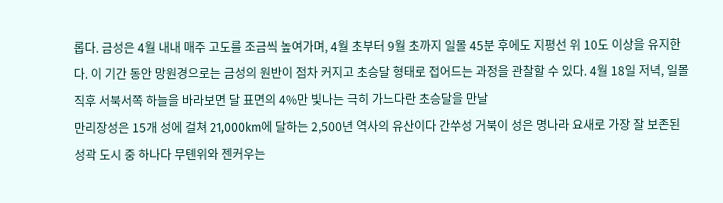롭다. 금성은 4월 내내 매주 고도를 조금씩 높여가며, 4월 초부터 9월 초까지 일몰 45분 후에도 지평선 위 10도 이상을 유지한다. 이 기간 동안 망원경으로는 금성의 원반이 점차 커지고 초승달 형태로 접어드는 과정을 관찰할 수 있다. 4월 18일 저녁, 일몰 직후 서북서쪽 하늘을 바라보면 달 표면의 4%만 빛나는 극히 가느다란 초승달을 만날
만리장성은 15개 성에 걸쳐 21,000km에 달하는 2,500년 역사의 유산이다 간쑤성 거북이 성은 명나라 요새로 가장 잘 보존된 성곽 도시 중 하나다 무톈위와 젠커우는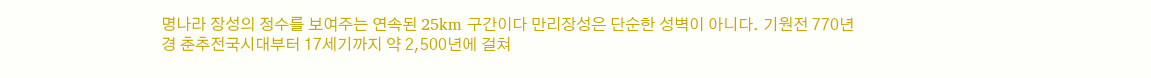명나라 장성의 정수를 보여주는 연속된 25km 구간이다 만리장성은 단순한 성벽이 아니다. 기원전 770년경 춘추전국시대부터 17세기까지 약 2,500년에 걸쳐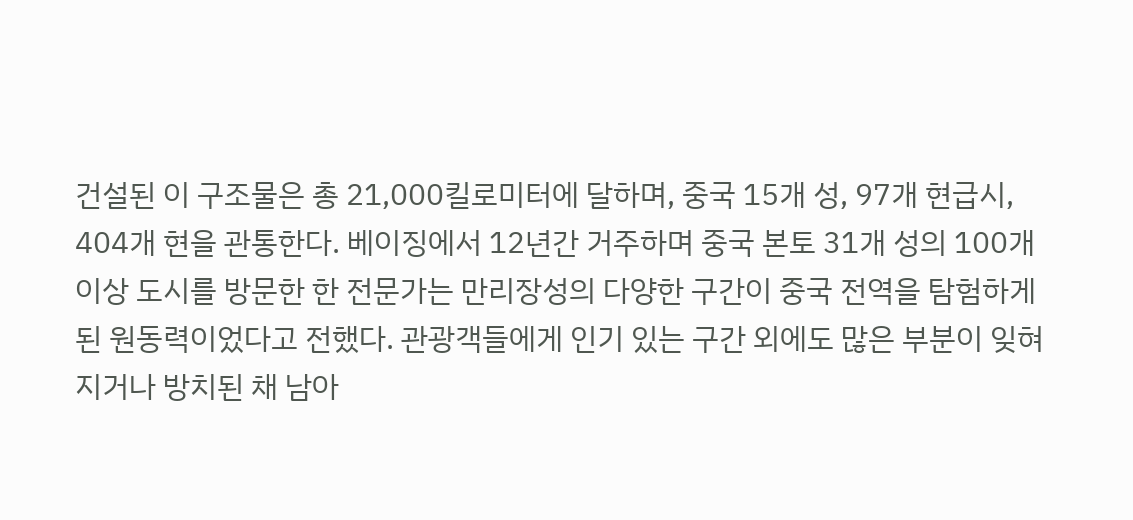건설된 이 구조물은 총 21,000킬로미터에 달하며, 중국 15개 성, 97개 현급시, 404개 현을 관통한다. 베이징에서 12년간 거주하며 중국 본토 31개 성의 100개 이상 도시를 방문한 한 전문가는 만리장성의 다양한 구간이 중국 전역을 탐험하게 된 원동력이었다고 전했다. 관광객들에게 인기 있는 구간 외에도 많은 부분이 잊혀지거나 방치된 채 남아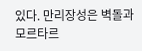있다. 만리장성은 벽돌과 모르타르